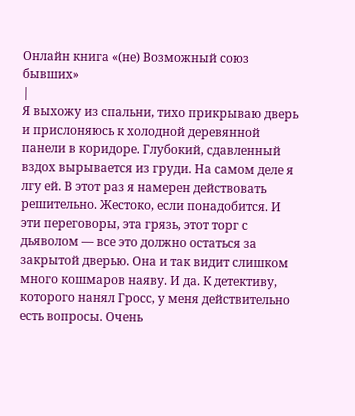Онлайн книга «(не) Возможный союз бывших»
|
Я выхожу из спальни, тихо прикрываю дверь и прислоняюсь к холодной деревянной панели в коридоре. Глубокий, сдавленный вздох вырывается из груди. На самом деле я лгу ей. В этот раз я намерен действовать решительно. Жестоко, если понадобится. И эти переговоры, эта грязь, этот торг с дьяволом — все это должно остаться за закрытой дверью. Она и так видит слишком много кошмаров наяву. И да. К детективу, которого нанял Гросс, у меня действительно есть вопросы. Очень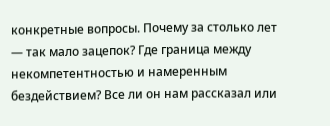конкретные вопросы. Почему за столько лет — так мало зацепок? Где граница между некомпетентностью и намеренным бездействием? Все ли он нам рассказал или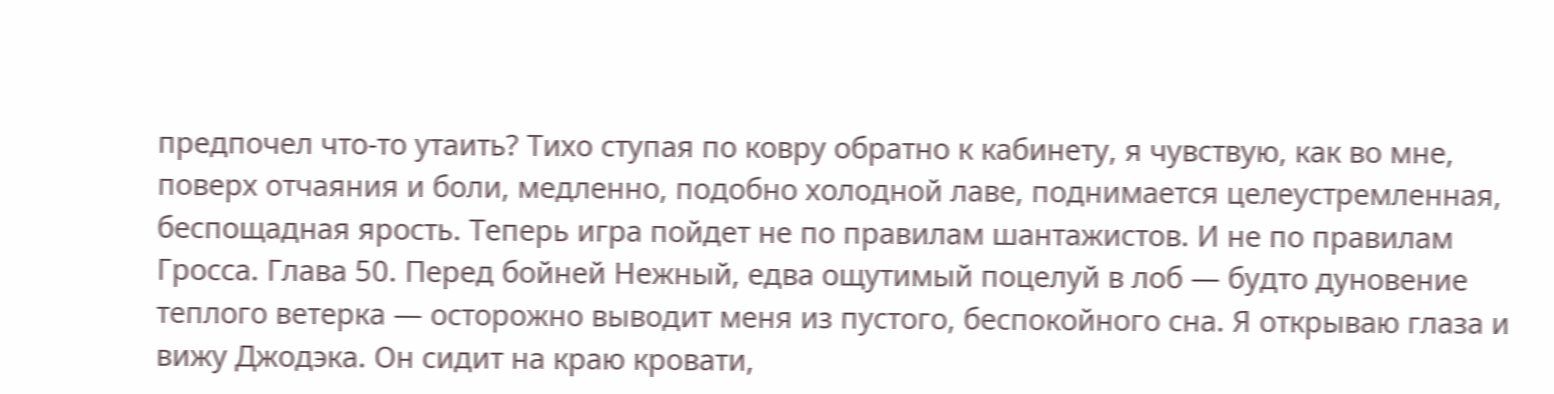предпочел что-то утаить? Тихо ступая по ковру обратно к кабинету, я чувствую, как во мне, поверх отчаяния и боли, медленно, подобно холодной лаве, поднимается целеустремленная, беспощадная ярость. Теперь игра пойдет не по правилам шантажистов. И не по правилам Гросса. Глава 50. Перед бойней Нежный, едва ощутимый поцелуй в лоб — будто дуновение теплого ветерка — осторожно выводит меня из пустого, беспокойного сна. Я открываю глаза и вижу Джодэка. Он сидит на краю кровати,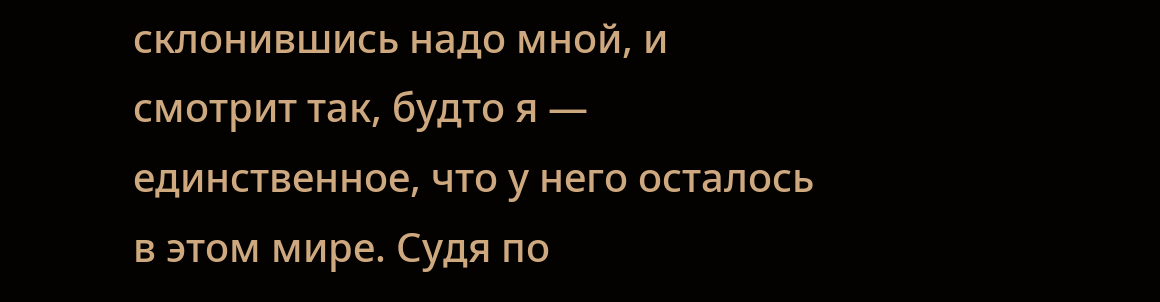склонившись надо мной, и смотрит так, будто я — единственное, что у него осталось в этом мире. Судя по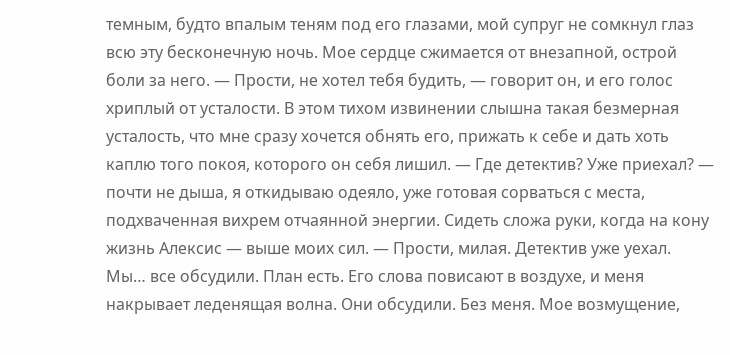темным, будто впалым теням под его глазами, мой супруг не сомкнул глаз всю эту бесконечную ночь. Мое сердце сжимается от внезапной, острой боли за него. — Прости, не хотел тебя будить, — говорит он, и его голос хриплый от усталости. В этом тихом извинении слышна такая безмерная усталость, что мне сразу хочется обнять его, прижать к себе и дать хоть каплю того покоя, которого он себя лишил. — Где детектив? Уже приехал? — почти не дыша, я откидываю одеяло, уже готовая сорваться с места, подхваченная вихрем отчаянной энергии. Сидеть сложа руки, когда на кону жизнь Алексис — выше моих сил. — Прости, милая. Детектив уже уехал. Мы… все обсудили. План есть. Его слова повисают в воздухе, и меня накрывает леденящая волна. Они обсудили. Без меня. Мое возмущение,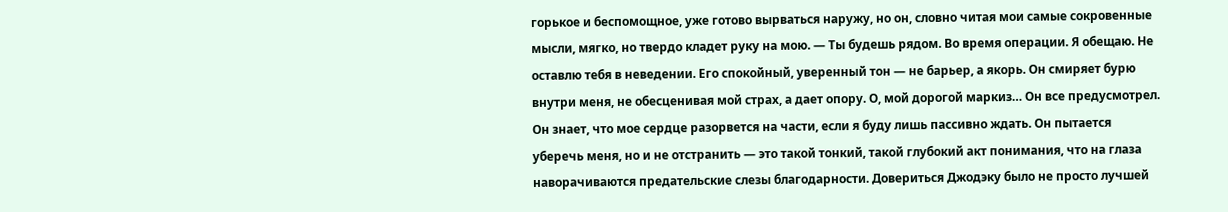горькое и беспомощное, уже готово вырваться наружу, но он, словно читая мои самые сокровенные мысли, мягко, но твердо кладет руку на мою. — Ты будешь рядом. Во время операции. Я обещаю. Не оставлю тебя в неведении. Его спокойный, уверенный тон — не барьер, а якорь. Он смиряет бурю внутри меня, не обесценивая мой страх, а дает опору. О, мой дорогой маркиз… Он все предусмотрел. Он знает, что мое сердце разорвется на части, если я буду лишь пассивно ждать. Он пытается уберечь меня, но и не отстранить — это такой тонкий, такой глубокий акт понимания, что на глаза наворачиваются предательские слезы благодарности. Довериться Джодэку было не просто лучшей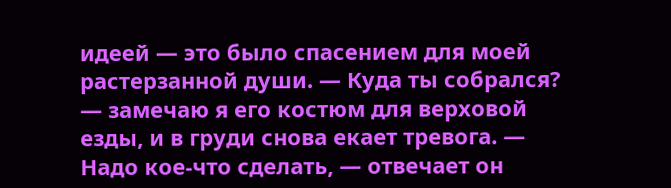идеей — это было спасением для моей растерзанной души. — Куда ты собрался? — замечаю я его костюм для верховой езды, и в груди снова екает тревога. — Надо кое-что сделать, — отвечает он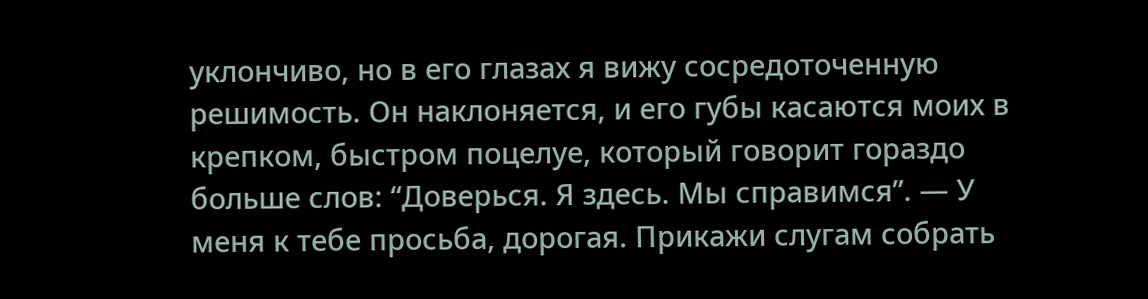уклончиво, но в его глазах я вижу сосредоточенную решимость. Он наклоняется, и его губы касаются моих в крепком, быстром поцелуе, который говорит гораздо больше слов: “Доверься. Я здесь. Мы справимся”. — У меня к тебе просьба, дорогая. Прикажи слугам собрать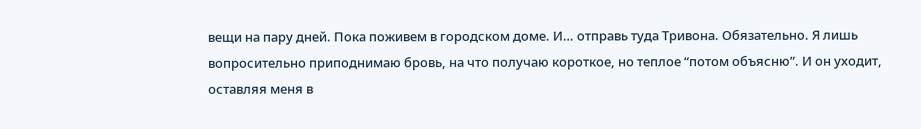вещи на пару дней. Пока поживем в городском доме. И… отправь туда Тривона. Обязательно. Я лишь вопросительно приподнимаю бровь, на что получаю короткое, но теплое “потом объясню”. И он уходит, оставляя меня в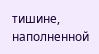тишине, наполненной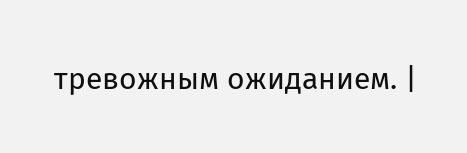тревожным ожиданием. |